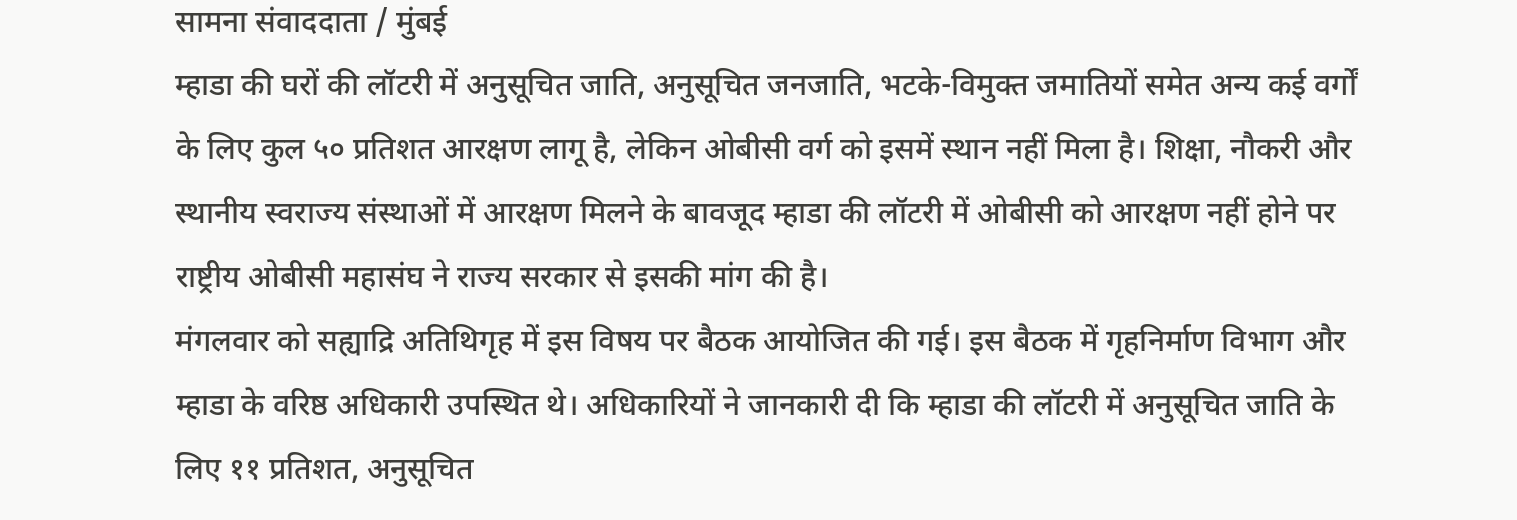सामना संवाददाता / मुंबई
म्हाडा की घरों की लॉटरी में अनुसूचित जाति, अनुसूचित जनजाति, भटके-विमुक्त जमातियों समेत अन्य कई वर्गों के लिए कुल ५० प्रतिशत आरक्षण लागू है, लेकिन ओबीसी वर्ग को इसमें स्थान नहीं मिला है। शिक्षा, नौकरी और स्थानीय स्वराज्य संस्थाओं में आरक्षण मिलने के बावजूद म्हाडा की लॉटरी में ओबीसी को आरक्षण नहीं होने पर राष्ट्रीय ओबीसी महासंघ ने राज्य सरकार से इसकी मांग की है।
मंगलवार को सह्याद्रि अतिथिगृह में इस विषय पर बैठक आयोजित की गई। इस बैठक में गृहनिर्माण विभाग और म्हाडा के वरिष्ठ अधिकारी उपस्थित थे। अधिकारियों ने जानकारी दी कि म्हाडा की लॉटरी में अनुसूचित जाति के लिए ११ प्रतिशत, अनुसूचित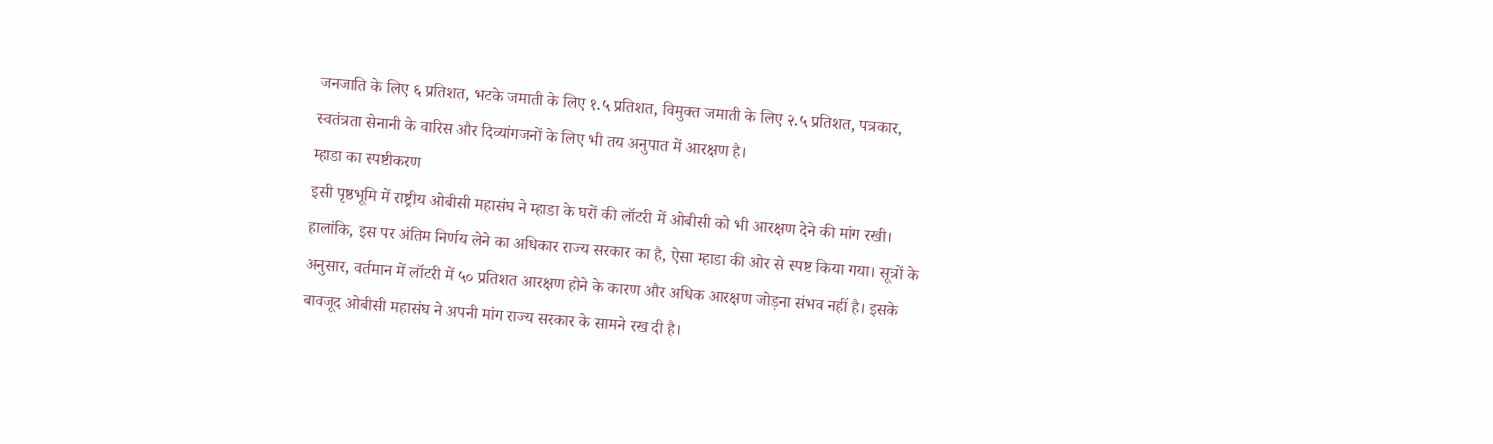जनजाति के लिए ६ प्रतिशत, भटके जमाती के लिए १.५ प्रतिशत, विमुक्त जमाती के लिए २.५ प्रतिशत, पत्रकार, स्वतंत्रता सेनानी के वारिस और दिव्यांगजनों के लिए भी तय अनुपात में आरक्षण है।
म्हाडा का स्पष्टीकरण
इसी पृष्ठभूमि में राष्ट्रीय ओबीसी महासंघ ने म्हाडा के घरों की लॉटरी में ओबीसी को भी आरक्षण देने की मांग रखी। हालांकि, इस पर अंतिम निर्णय लेने का अधिकार राज्य सरकार का है, ऐसा म्हाडा की ओर से स्पष्ट किया गया। सूत्रों के अनुसार, वर्तमान में लॉटरी में ५० प्रतिशत आरक्षण होने के कारण और अधिक आरक्षण जोड़ना संभव नहीं है। इसके बावजूद ओबीसी महासंघ ने अपनी मांग राज्य सरकार के सामने रख दी है।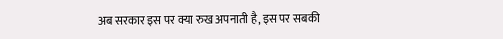अब सरकार इस पर क्या रुख अपनाती है, इस पर सबकी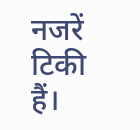नजरें टिकी हैं।